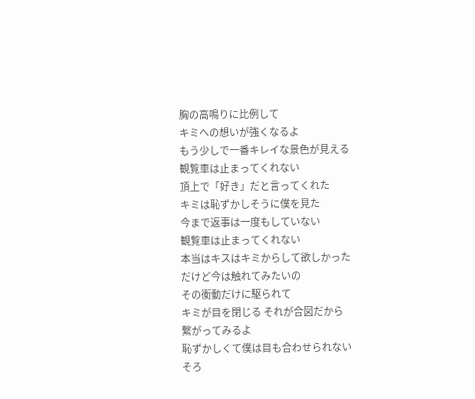胸の高鳴りに比例して
キミへの想いが強くなるよ
もう少しで一番キレイな景色が見える
観覧車は止まってくれない
頂上で「好き」だと言ってくれた
キミは恥ずかしそうに僕を見た
今まで返事は一度もしていない
観覧車は止まってくれない
本当はキスはキミからして欲しかった
だけど今は触れてみたいの
その衝動だけに駆られて
キミが目を閉じる それが合図だから
繋がってみるよ
恥ずかしくて僕は目も合わせられない
そろ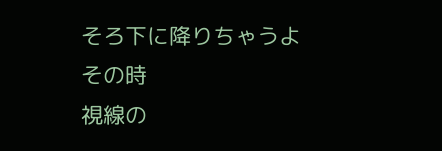そろ下に降りちゃうよ
その時
視線の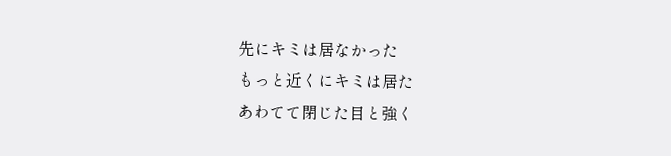先にキミは居なかった
もっと近くにキミは居た
あわてて閉じた目と強く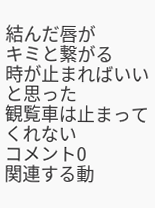結んだ唇が
キミと繋がる
時が止まればいいと思った
観覧車は止まってくれない
コメント0
関連する動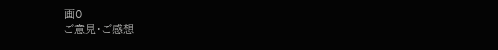画0
ご意見・ご感想